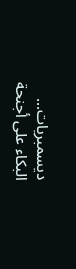ديسمبريات...
البكاء على أجنحة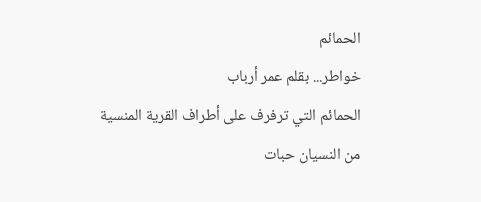الحمائم
خواطر... بقلم عمر أرباب
الحمائم التي ترفرف على أطراف القرية المنسية من النسيان حبات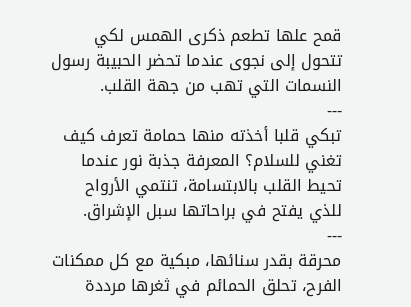قمح علها تطعم ذكرى الهمس لكي تتحول إلى نجوى عندما تحضر الحبيبة رسول النسمات التي تهب من جهة القلب.
---
تبكي قلبا أخذته منها حمامة تعرف كيف تغني للسلام؟ المعرفة جذبة نور عندما تحيط القلب بالابتسامة، تنتمي الأرواح للذي يفتح في براحاتها سبل الإشراق.
---
محرقة بقدر سنائها، مبكية مع كل ممكنات الفرح، تحلق الحمائم في ثغرها مرددة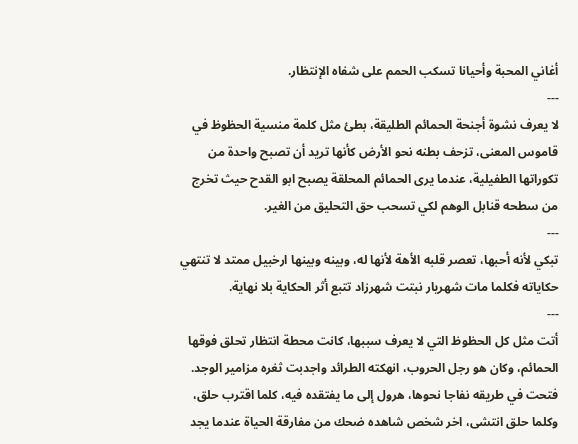أغاني المحبة وأحيانا تسكب الحمم على شفاه الإنتظار.
---
لا يعرف نشوة أجنحة الحمائم الطليقة، بطئ مثل كلمة منسية الحظوظ في قاموس المعنى، تزحف بطنه نحو الأرض كأنها تريد أن تصبح واحدة من تكوراتها الطفيلية، عندما يرى الحمائم المحلقة يصبح ابو القدح حيث تخرج من سطحه قنابل الوهم لكي تسحب حق التحليق من الغير.
---
تبكي لأنه أحبها، تعصر قلبه الأهة لأنها له، وبينه وبينها ارخبيل ممتد لا تنتهي حكاياته فكلما مات شهريار نبتت شهرزاد تتبع أثر الحكاية بلا نهاية.
---
أتت مثل كل الحظوظ التي لا يعرف سببها، كانت محطة انتظار تحلق فوقها الحمائم، وكان هو رجل الحروب، انهكته الطرائد واجدبت ثغره مزامير الوجد. فتحت في طريقه نفاجا نحوها، هرول إلى ما يفتقده فيه، كلما اقترب حلق، وكلما حلق انتشى، اخر شخص شاهده ضحك من مفارقة الحياة عندما يجد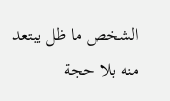الشخص ما ظل يبتعد منه بلا حجة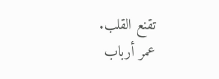تقنع القلب.
عمر أرباب